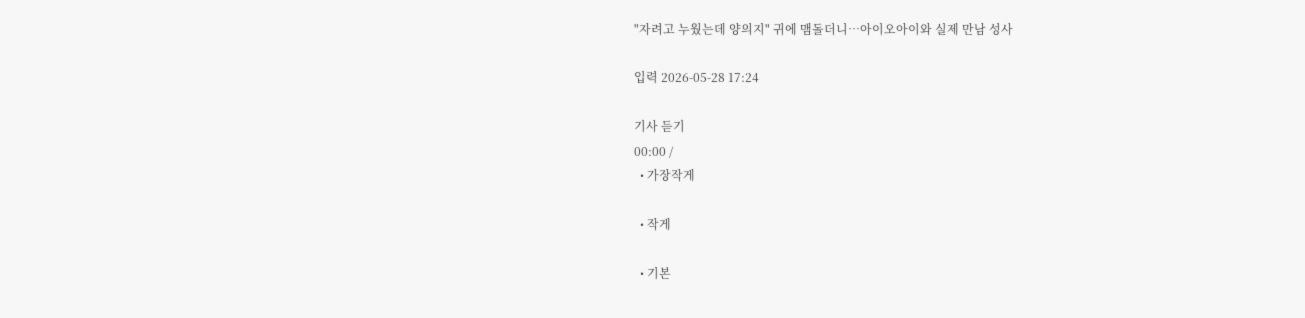"자려고 누웠는데 양의지" 귀에 맴돌더니⋯아이오아이와 실제 만남 성사

입력 2026-05-28 17:24

기사 듣기
00:00 /
  • 가장작게

  • 작게

  • 기본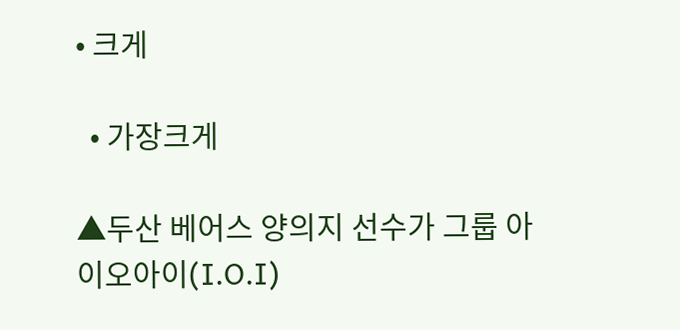• 크게

  • 가장크게

▲두산 베어스 양의지 선수가 그룹 아이오아이(I.O.I)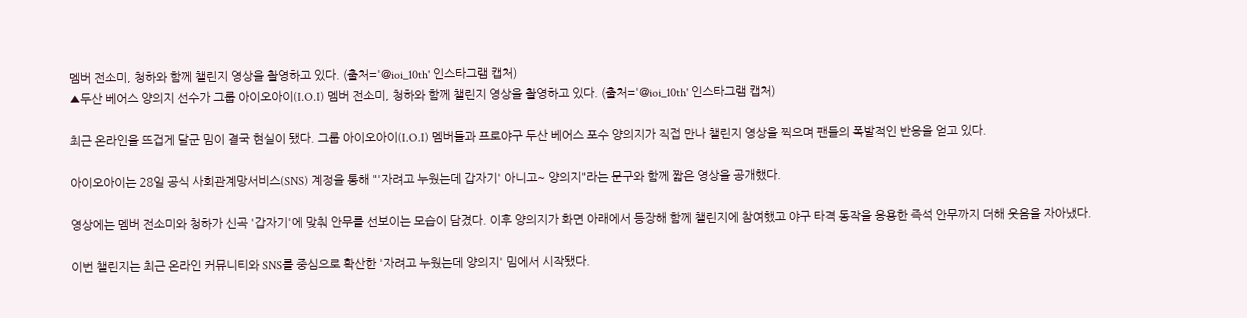멤버 전소미, 청하와 함께 챌린지 영상을 촬영하고 있다. (출처='@ioi_10th' 인스타그램 캡처)
▲두산 베어스 양의지 선수가 그룹 아이오아이(I.O.I) 멤버 전소미, 청하와 함께 챌린지 영상을 촬영하고 있다. (출처='@ioi_10th' 인스타그램 캡처)

최근 온라인을 뜨겁게 달군 밈이 결국 현실이 됐다. 그룹 아이오아이(I.O.I) 멤버들과 프로야구 두산 베어스 포수 양의지가 직접 만나 챌린지 영상을 찍으며 팬들의 폭발적인 반응을 얻고 있다.

아이오아이는 28일 공식 사회관계망서비스(SNS) 계정을 통해 "'자려고 누웠는데 갑자기' 아니고~ 양의지"라는 문구와 함께 짧은 영상을 공개했다.

영상에는 멤버 전소미와 청하가 신곡 '갑자기'에 맞춰 안무를 선보이는 모습이 담겼다. 이후 양의지가 화면 아래에서 등장해 함께 챌린지에 참여했고 야구 타격 동작을 응용한 즉석 안무까지 더해 웃음을 자아냈다.

이번 챌린지는 최근 온라인 커뮤니티와 SNS를 중심으로 확산한 '자려고 누웠는데 양의지' 밈에서 시작됐다.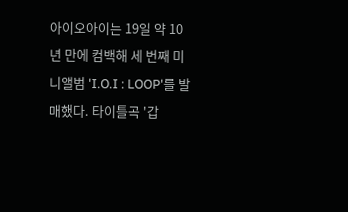아이오아이는 19일 약 10년 만에 컴백해 세 번째 미니앨범 'I.O.I : LOOP'를 발매했다. 타이틀곡 '갑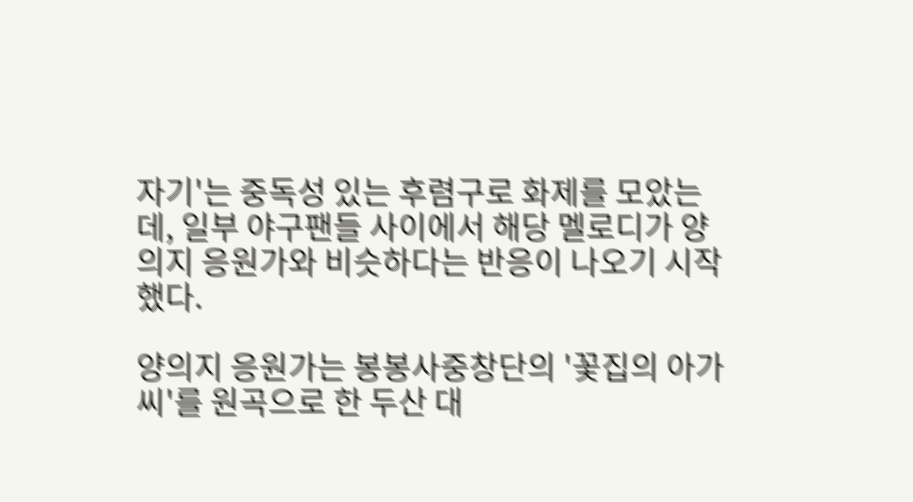자기'는 중독성 있는 후렴구로 화제를 모았는데, 일부 야구팬들 사이에서 해당 멜로디가 양의지 응원가와 비슷하다는 반응이 나오기 시작했다.

양의지 응원가는 봉봉사중창단의 '꽃집의 아가씨'를 원곡으로 한 두산 대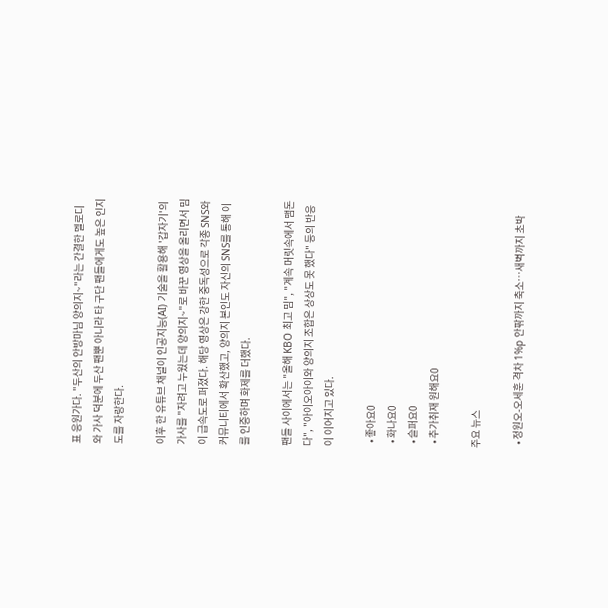표 응원가다. "두산의 안방마님 양의지~"라는 간결한 멜로디와 가사 덕분에 두산 팬뿐 아니라 타 구단 팬들에게도 높은 인지도를 자랑한다.

이후 한 유튜브 채널이 인공지능(AI) 기술을 활용해 '갑자기'의 가사를 "자려고 누웠는데 양의지~"로 바꾼 영상을 올리면서 밈이 급속도로 퍼졌다. 해당 영상은 강한 중독성으로 각종 SNS와 커뮤니티에서 확산했고, 양의지 본인도 자신의 SNS를 통해 이를 인증하며 화제를 더했다.

팬들 사이에서는 "올해 KBO 최고 밈", "계속 머릿속에서 맴돈다", "아이오아이와 양의지 조합은 상상도 못 했다" 등의 반응이 이어지고 있다.

  • 좋아요0
  • 화나요0
  • 슬퍼요0
  • 추가취재 원해요0

주요 뉴스

  • 정원오-오세훈 격차 1%p 안팎까지 축소…새벽까지 초박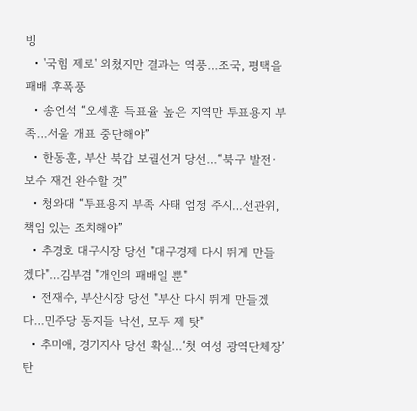빙
  • '국힘 제로' 외쳤지만 결과는 역풍…조국, 평택을 패배 후폭풍
  • 송언석 “오세훈 득표율 높은 지역만 투표용지 부족…서울 개표 중단해야”
  • 한동훈, 부산 북갑 보궐선거 당선…“북구 발전·보수 재건 완수할 것”
  • 청와대 “투표용지 부족 사태 엄정 주시…선관위, 책임 있는 조치해야”
  • 추경호 대구시장 당선 "대구경제 다시 뛰게 만들겠다"…김부겸 "개인의 패배일 뿐"
  • 전재수, 부산시장 당선 "부산 다시 뛰게 만들겠다…민주당 동지들 낙선, 모두 제 탓"
  • 추미애, 경기지사 당선 확실…‘첫 여성 광역단체장’ 탄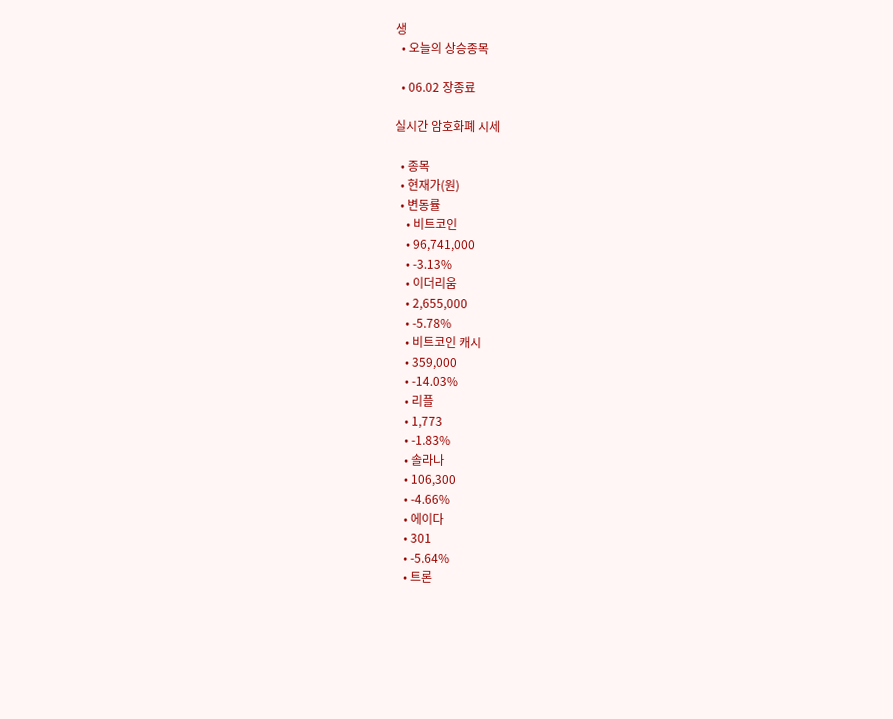생
  • 오늘의 상승종목

  • 06.02 장종료

실시간 암호화폐 시세

  • 종목
  • 현재가(원)
  • 변동률
    • 비트코인
    • 96,741,000
    • -3.13%
    • 이더리움
    • 2,655,000
    • -5.78%
    • 비트코인 캐시
    • 359,000
    • -14.03%
    • 리플
    • 1,773
    • -1.83%
    • 솔라나
    • 106,300
    • -4.66%
    • 에이다
    • 301
    • -5.64%
    • 트론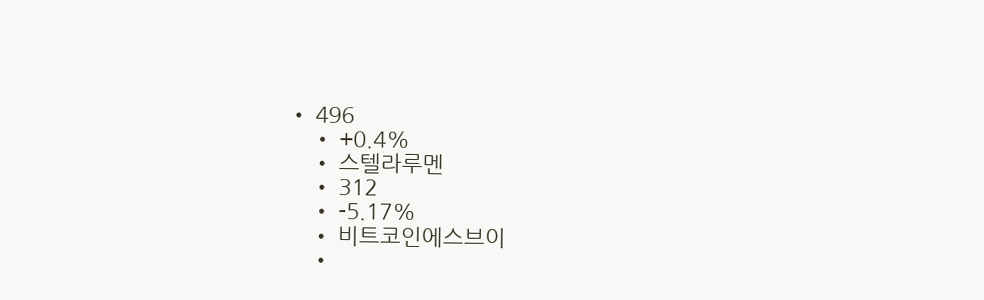• 496
    • +0.4%
    • 스텔라루멘
    • 312
    • -5.17%
    • 비트코인에스브이
    •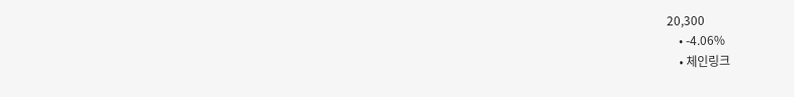20,300
    • -4.06%
    • 체인링크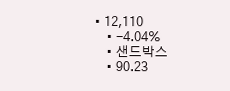• 12,110
    • -4.04%
    • 샌드박스
    • 90.23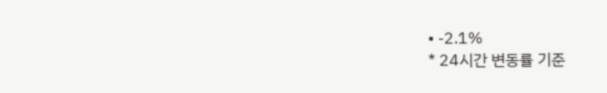• -2.1%
* 24시간 변동률 기준